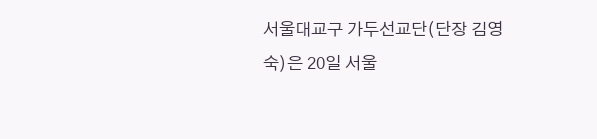서울대교구 가두선교단(단장 김영숙)은 20일 서울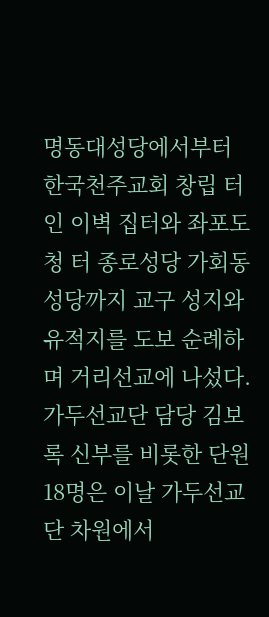명동대성당에서부터 한국천주교회 창립 터인 이벽 집터와 좌포도청 터 종로성당 가회동성당까지 교구 성지와 유적지를 도보 순례하며 거리선교에 나섰다.
가두선교단 담당 김보록 신부를 비롯한 단원 18명은 이날 가두선교단 차원에서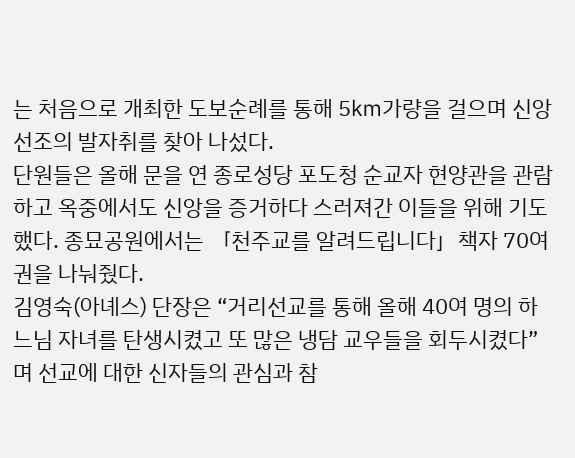는 처음으로 개최한 도보순례를 통해 5㎞가량을 걸으며 신앙 선조의 발자취를 찾아 나섰다.
단원들은 올해 문을 연 종로성당 포도청 순교자 현양관을 관람하고 옥중에서도 신앙을 증거하다 스러져간 이들을 위해 기도했다. 종묘공원에서는 「천주교를 알려드립니다」책자 70여 권을 나눠줬다.
김영숙(아녜스) 단장은 “거리선교를 통해 올해 40여 명의 하느님 자녀를 탄생시켰고 또 많은 냉담 교우들을 회두시켰다”며 선교에 대한 신자들의 관심과 참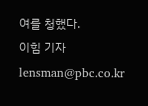여를 청했다.
이힘 기자 lensman@pbc.co.kr